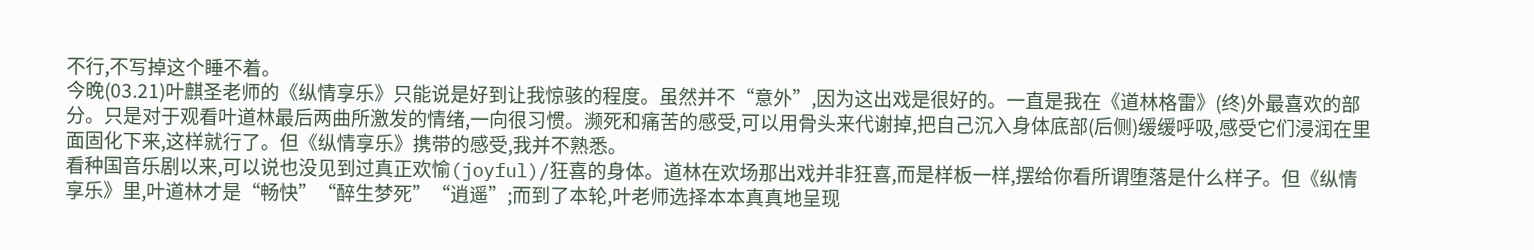不行,不写掉这个睡不着。
今晚(03.21)叶麒圣老师的《纵情享乐》只能说是好到让我惊骇的程度。虽然并不“意外”,因为这出戏是很好的。一直是我在《道林格雷》(终)外最喜欢的部分。只是对于观看叶道林最后两曲所激发的情绪,一向很习惯。濒死和痛苦的感受,可以用骨头来代谢掉,把自己沉入身体底部(后侧)缓缓呼吸,感受它们浸润在里面固化下来,这样就行了。但《纵情享乐》携带的感受,我并不熟悉。
看种国音乐剧以来,可以说也没见到过真正欢愉(joyful)/狂喜的身体。道林在欢场那出戏并非狂喜,而是样板一样,摆给你看所谓堕落是什么样子。但《纵情享乐》里,叶道林才是“畅快”“醉生梦死”“逍遥”;而到了本轮,叶老师选择本本真真地呈现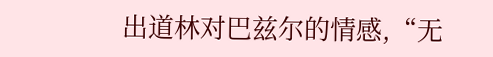出道林对巴兹尔的情感,“无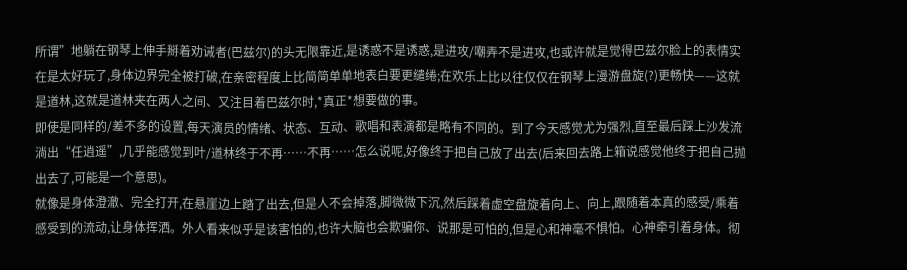所谓”地躺在钢琴上伸手掰着劝诫者(巴兹尔)的头无限靠近,是诱惑不是诱惑,是进攻/嘲弄不是进攻,也或许就是觉得巴兹尔脸上的表情实在是太好玩了,身体边界完全被打破,在亲密程度上比简简单单地表白要更缱绻;在欢乐上比以往仅仅在钢琴上漫游盘旋(?)更畅快——这就是道林,这就是道林夹在两人之间、又注目着巴兹尔时,*真正*想要做的事。
即使是同样的/差不多的设置,每天演员的情绪、状态、互动、歌唱和表演都是略有不同的。到了今天感觉尤为强烈,直至最后踩上沙发流淌出“任逍遥”,几乎能感觉到叶/道林终于不再……不再……怎么说呢,好像终于把自己放了出去(后来回去路上箱说感觉他终于把自己抛出去了,可能是一个意思)。
就像是身体澄澈、完全打开,在悬崖边上踏了出去,但是人不会掉落,脚微微下沉,然后踩着虚空盘旋着向上、向上,跟随着本真的感受/乘着感受到的流动,让身体挥洒。外人看来似乎是该害怕的,也许大脑也会欺骗你、说那是可怕的,但是心和神毫不惧怕。心神牵引着身体。彻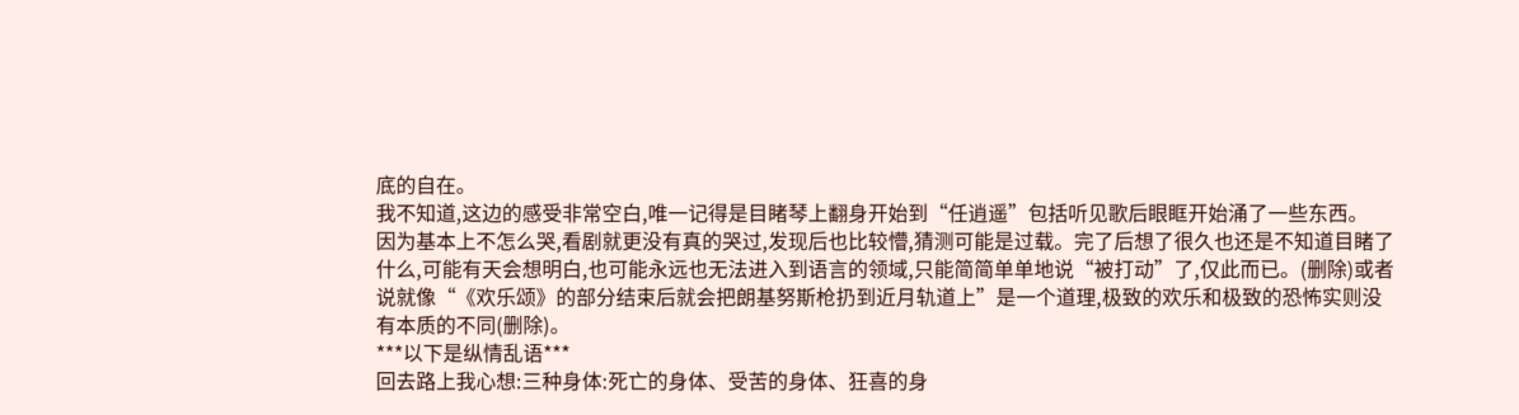底的自在。
我不知道,这边的感受非常空白,唯一记得是目睹琴上翻身开始到“任逍遥”包括听见歌后眼眶开始涌了一些东西。
因为基本上不怎么哭,看剧就更没有真的哭过,发现后也比较懵,猜测可能是过载。完了后想了很久也还是不知道目睹了什么,可能有天会想明白,也可能永远也无法进入到语言的领域,只能简简单单地说“被打动”了,仅此而已。(删除)或者说就像“《欢乐颂》的部分结束后就会把朗基努斯枪扔到近月轨道上”是一个道理,极致的欢乐和极致的恐怖实则没有本质的不同(删除)。
***以下是纵情乱语***
回去路上我心想:三种身体:死亡的身体、受苦的身体、狂喜的身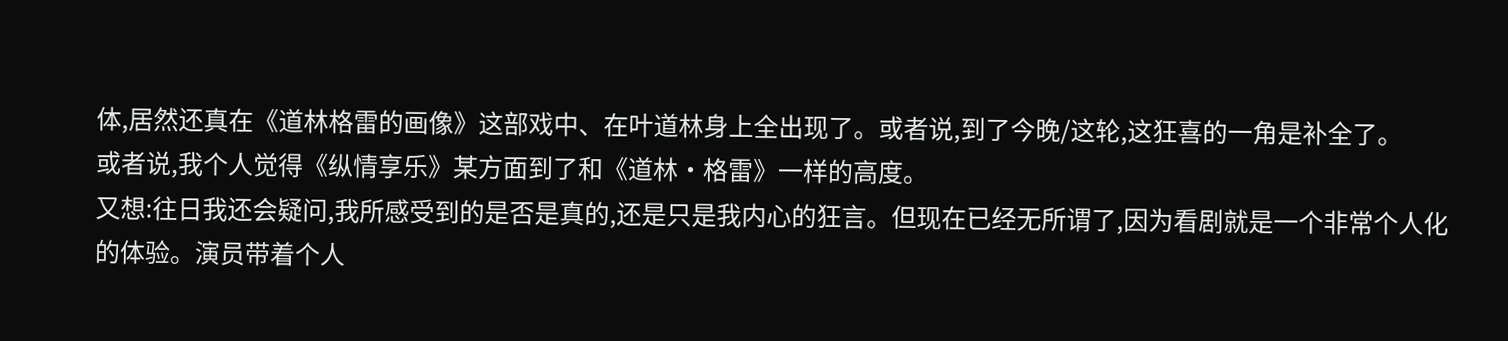体,居然还真在《道林格雷的画像》这部戏中、在叶道林身上全出现了。或者说,到了今晚/这轮,这狂喜的一角是补全了。
或者说,我个人觉得《纵情享乐》某方面到了和《道林·格雷》一样的高度。
又想:往日我还会疑问,我所感受到的是否是真的,还是只是我内心的狂言。但现在已经无所谓了,因为看剧就是一个非常个人化的体验。演员带着个人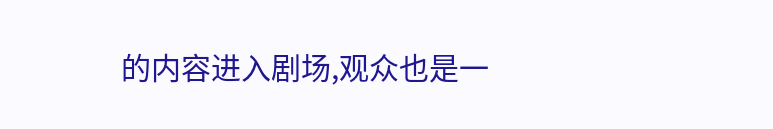的内容进入剧场,观众也是一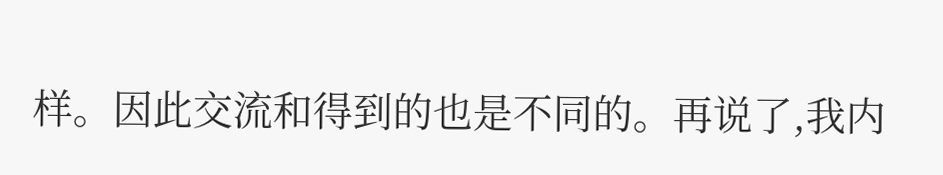样。因此交流和得到的也是不同的。再说了,我内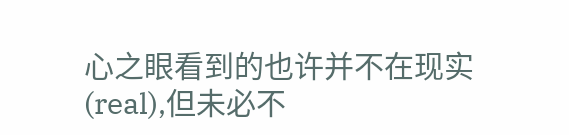心之眼看到的也许并不在现实(real),但未必不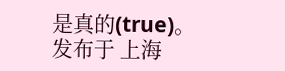是真的(true)。
发布于 上海